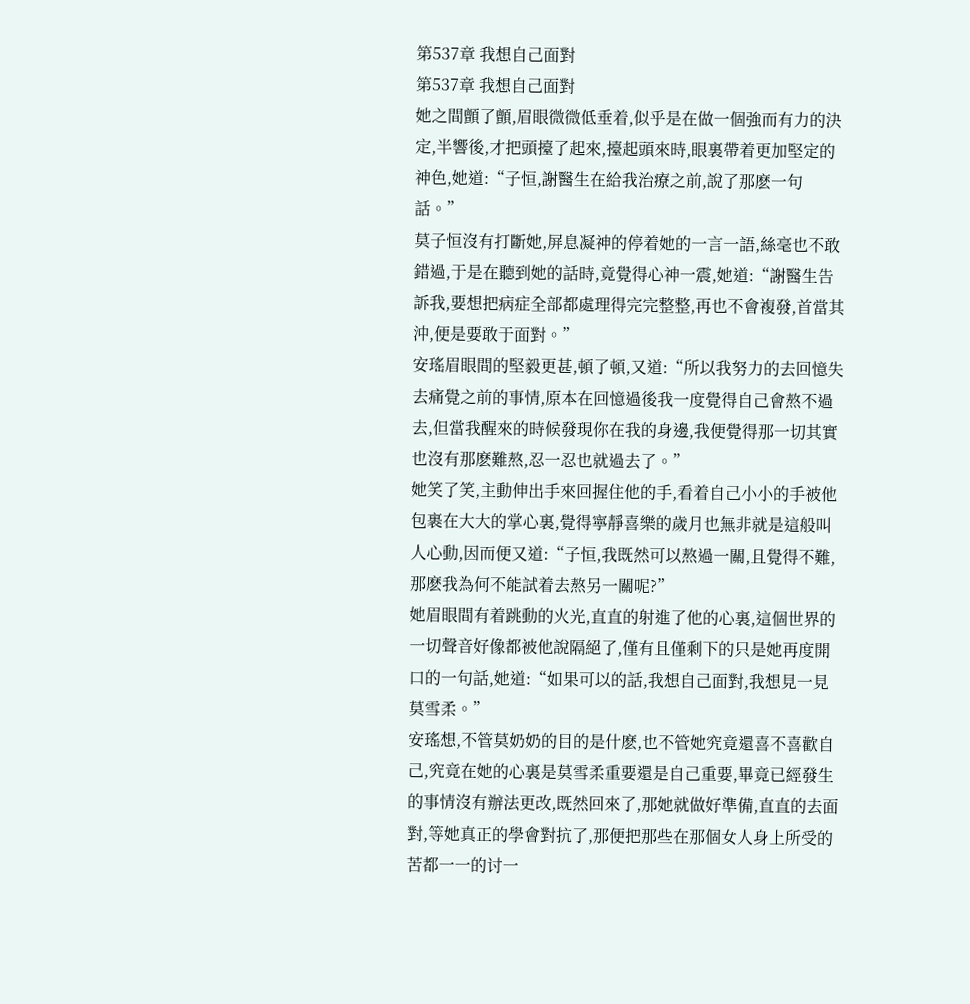第537章 我想自己面對
第537章 我想自己面對
她之間顫了顫,眉眼微微低垂着,似乎是在做一個強而有力的決定,半響後,才把頭擡了起來,擡起頭來時,眼裏帶着更加堅定的神色,她道:“子恒,謝醫生在給我治療之前,說了那麽一句話。”
莫子恒沒有打斷她,屏息凝神的停着她的一言一語,絲毫也不敢錯過,于是在聽到她的話時,竟覺得心神一震,她道:“謝醫生告訴我,要想把病症全部都處理得完完整整,再也不會複發,首當其沖,便是要敢于面對。”
安瑤眉眼間的堅毅更甚,頓了頓,又道:“所以我努力的去回憶失去痛覺之前的事情,原本在回憶過後我一度覺得自己會熬不過去,但當我醒來的時候發現你在我的身邊,我便覺得那一切其實也沒有那麽難熬,忍一忍也就過去了。”
她笑了笑,主動伸出手來回握住他的手,看着自己小小的手被他包裹在大大的掌心裏,覺得寧靜喜樂的歲月也無非就是這般叫人心動,因而便又道:“子恒,我既然可以熬過一關,且覺得不難,那麽我為何不能試着去熬另一關呢?”
她眉眼間有着跳動的火光,直直的射進了他的心裏,這個世界的一切聲音好像都被他說隔絕了,僅有且僅剩下的只是她再度開口的一句話,她道:“如果可以的話,我想自己面對,我想見一見莫雪柔。”
安瑤想,不管莫奶奶的目的是什麽,也不管她究竟還喜不喜歡自己,究竟在她的心裏是莫雪柔重要還是自己重要,畢竟已經發生的事情沒有辦法更改,既然回來了,那她就做好準備,直直的去面對,等她真正的學會對抗了,那便把那些在那個女人身上所受的苦都一一的讨一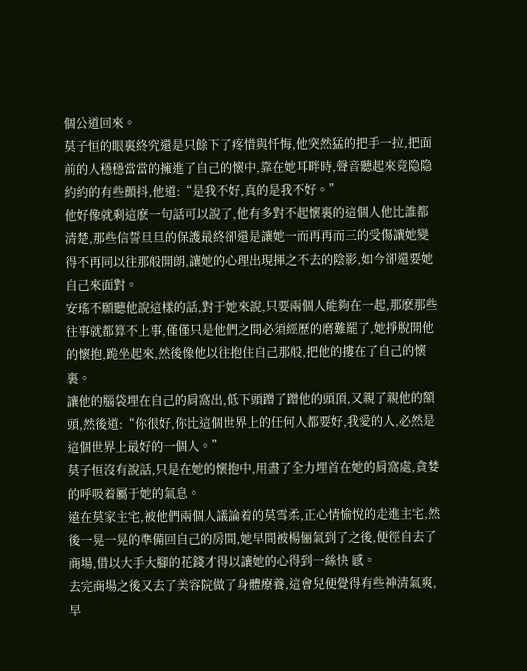個公道回來。
莫子恒的眼裏終究還是只餘下了疼惜與忏悔,他突然猛的把手一拉,把面前的人穩穩當當的擁進了自己的懷中,靠在她耳畔時,聲音聽起來竟隐隐約約的有些顫抖,他道:“是我不好,真的是我不好。”
他好像就剩這麽一句話可以說了,他有多對不起懷裏的這個人他比誰都清楚,那些信誓旦旦的保護最終卻還是讓她一而再再而三的受傷讓她變得不再同以往那般開朗,讓她的心理出現揮之不去的陰影,如今卻還要她自己來面對。
安瑤不願聽他說這樣的話,對于她來說,只要兩個人能夠在一起,那麽那些往事就都算不上事,僅僅只是他們之間必須經歷的磨難罷了,她掙脫開他的懷抱,跪坐起來,然後像他以往抱住自己那般,把他的摟在了自己的懷裏。
讓他的腦袋埋在自己的肩窩出,低下頭蹭了蹭他的頭頂,又親了親他的額頭,然後道:“你很好,你比這個世界上的任何人都要好,我愛的人,必然是這個世界上最好的一個人。”
莫子恒沒有說話,只是在她的懷抱中,用盡了全力埋首在她的肩窩處,貪婪的呼吸着屬于她的氣息。
遠在莫家主宅,被他們兩個人議論着的莫雪柔,正心情愉悅的走進主宅,然後一晃一晃的準備回自己的房間,她早間被楊俪氣到了之後,便徑自去了商場,借以大手大腳的花錢才得以讓她的心得到一絲快 感。
去完商場之後又去了美容院做了身體療養,這會兒便覺得有些神清氣爽,早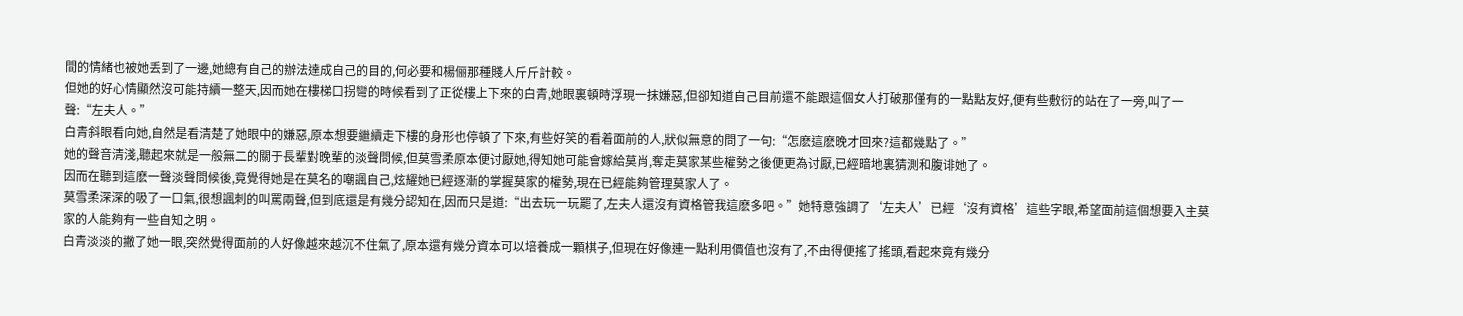間的情緒也被她丢到了一邊,她總有自己的辦法達成自己的目的,何必要和楊俪那種賤人斤斤計較。
但她的好心情顯然沒可能持續一整天,因而她在樓梯口拐彎的時候看到了正從樓上下來的白青,她眼裏頓時浮現一抹嫌惡,但卻知道自己目前還不能跟這個女人打破那僅有的一點點友好,便有些敷衍的站在了一旁,叫了一聲:“左夫人。”
白青斜眼看向她,自然是看清楚了她眼中的嫌惡,原本想要繼續走下樓的身形也停頓了下來,有些好笑的看着面前的人,狀似無意的問了一句:“怎麽這麽晚才回來?這都幾點了。”
她的聲音清淺,聽起來就是一般無二的關于長輩對晚輩的淡聲問候,但莫雪柔原本便讨厭她,得知她可能會嫁給莫肖,奪走莫家某些權勢之後便更為讨厭,已經暗地裏猜測和腹诽她了。
因而在聽到這麽一聲淡聲問候後,竟覺得她是在莫名的嘲諷自己,炫耀她已經逐漸的掌握莫家的權勢,現在已經能夠管理莫家人了。
莫雪柔深深的吸了一口氣,很想諷刺的叫罵兩聲,但到底還是有幾分認知在,因而只是道:“出去玩一玩罷了,左夫人還沒有資格管我這麽多吧。”她特意強調了‘左夫人’已經‘沒有資格’這些字眼,希望面前這個想要入主莫家的人能夠有一些自知之明。
白青淡淡的撇了她一眼,突然覺得面前的人好像越來越沉不住氣了,原本還有幾分資本可以培養成一顆棋子,但現在好像連一點利用價值也沒有了,不由得便搖了搖頭,看起來竟有幾分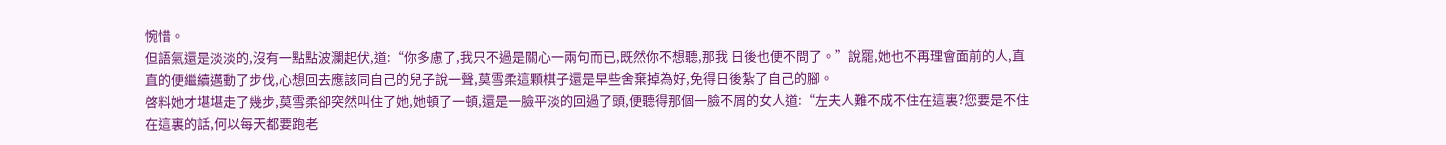惋惜。
但語氣還是淡淡的,沒有一點點波瀾起伏,道:“你多慮了,我只不過是關心一兩句而已,既然你不想聽,那我 日後也便不問了。”說罷,她也不再理會面前的人,直直的便繼續邁動了步伐,心想回去應該同自己的兒子說一聲,莫雪柔這顆棋子還是早些舍棄掉為好,免得日後紮了自己的腳。
啓料她才堪堪走了幾步,莫雪柔卻突然叫住了她,她頓了一頓,還是一臉平淡的回過了頭,便聽得那個一臉不屑的女人道:“左夫人難不成不住在這裏?您要是不住在這裏的話,何以每天都要跑老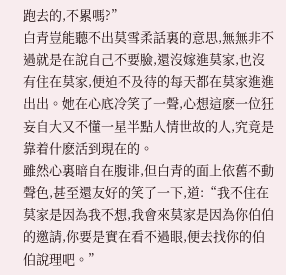跑去的,不累嗎?”
白青豈能聽不出莫雪柔話裏的意思,無無非不過就是在說自己不要臉,還沒嫁進莫家,也沒有住在莫家,便迫不及待的每天都在莫家進進出出。她在心底冷笑了一聲,心想這麽一位狂妄自大又不懂一星半點人情世故的人,究竟是靠着什麽活到現在的。
雖然心裏暗自在腹诽,但白青的面上依舊不動聲色,甚至還友好的笑了一下,道:“我不住在莫家是因為我不想,我會來莫家是因為你伯伯的邀請,你要是實在看不過眼,便去找你的伯伯說理吧。”